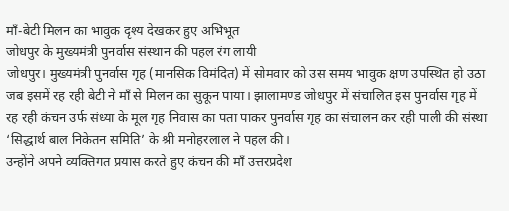माँ-बेटी मिलन का भावुक दृश्य देखकर हुए अभिभूत
जोधपुर के मुख्यमंत्री पुनर्वास संस्थान की पहल रंग लायी
जोधपुर। मुख्यमंत्री पुनर्वास गृह (मानसिक विमंदित) में सोमवार को उस समय भावुक क्षण उपस्थित हो उठा जब इसमें रह रही बेटी ने माँ से मिलन का सुकून पाया। झालामण्ड जोधपुर में संचालित इस पुनर्वास गृह में रह रही कंचन उर्फ संध्या के मूल गृह निवास का पता पाकर पुनर्वास गृह का संचालन कर रही पाली की संस्था ‘सिद्धार्थ बाल निकेतन समिति’ के श्री मनोहरलाल ने पहल की।
उन्होंने अपने व्यक्तिगत प्रयास करते हुए कंचन की माँ उत्तरप्रदेश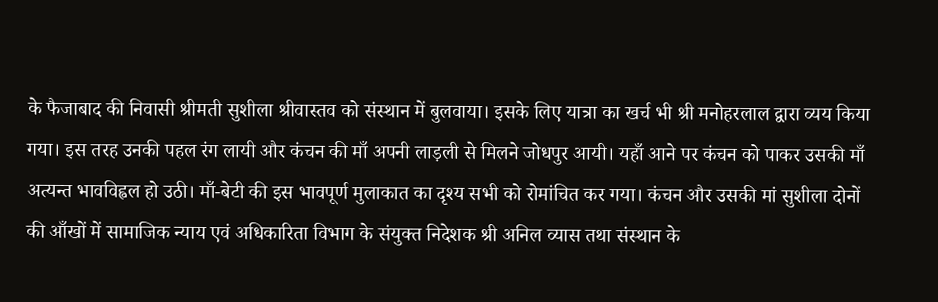के फैजाबाद की निवासी श्रीमती सुशीला श्रीवास्तव को संस्थान में बुलवाया। इसके लिए यात्रा का खर्च भी श्री मनोहरलाल द्वारा व्यय किया गया। इस तरह उनकी पहल रंग लायी और कंचन की माँ अपनी लाड़ली से मिलने जोधपुर आयी। यहाँ आने पर कंचन को पाकर उसकी माँ अत्यन्त भावविह्वल हो उठी। माँ-बेटी की इस भावपूर्ण मुलाकात का दृश्य सभी को रोमांचित कर गया। कंचन और उसकी मां सुशीला दोनों की आँखों में सामाजिक न्याय एवं अधिकारिता विभाग के संयुक्त निदेशक श्री अनिल व्यास तथा संस्थान के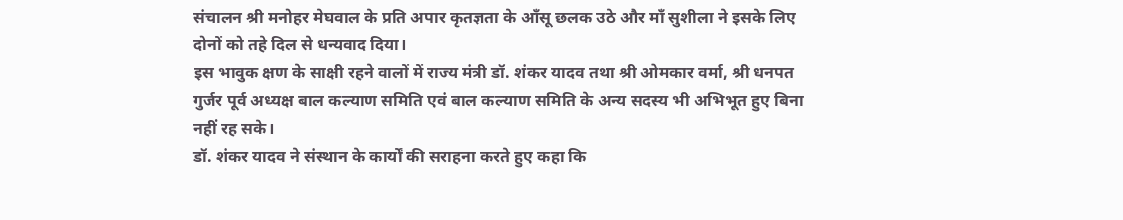संचालन श्री मनोहर मेघवाल के प्रति अपार कृतज्ञता के आँसू छलक उठे और माँ सुशीला ने इसके लिए दोनों को तहे दिल से धन्यवाद दिया।
इस भावुक क्षण के साक्षी रहने वालों में राज्य मंत्री डॉ. शंकर यादव तथा श्री ओमकार वर्मा, श्री धनपत गुर्जर पूर्व अध्यक्ष बाल कल्याण समिति एवं बाल कल्याण समिति के अन्य सदस्य भी अभिभूत हुए बिना नहीं रह सके।
डॉ. शंकर यादव ने संस्थान के कार्यों की सराहना करते हुए कहा कि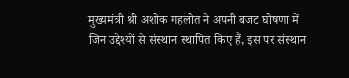मुख्यमंत्री श्री अशोक गहलोत ने अपनी बजट घोषणा में जिन उद्देश्यों से संस्थान स्थापित किए हैं, इस पर संस्थान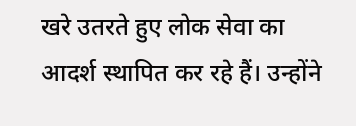खरे उतरते हुए लोक सेवा का आदर्श स्थापित कर रहे हैं। उन्होंने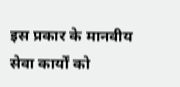इस प्रकार के मानवीय सेवा कार्यों को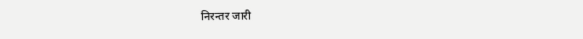निरन्तर जारी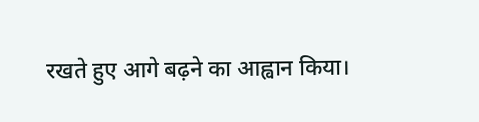रखते हुए आगे बढ़ने का आह्वान किया।